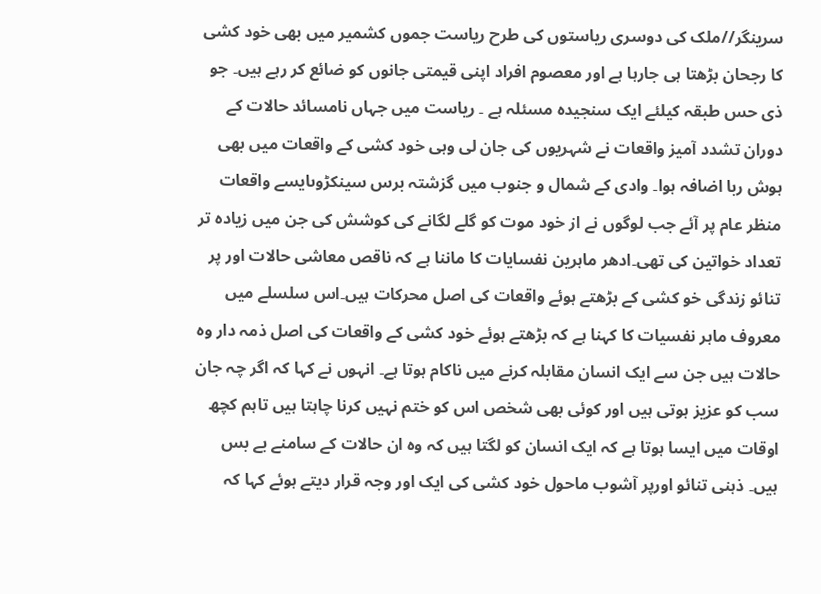سرینگر//ملک کی دوسری ریاستوں کی طرح ریاست جموں کشمیر میں بھی خود کشی کا رجحان بڑھتا ہی جارہا ہے اور معصوم افراد اپنی قیمتی جانوں کو ضائع کر رہے ہیں۔ جو ذی حس طبقہ کیلئے ایک سنجیدہ مسئلہ ہے ۔ ریاست میں جہاں نامسائد حالات کے دوران تشدد آمیز واقعات نے شہریوں کی جان لی وہی خود کشی کے واقعات میں بھی ہوش ربا اضافہ ہوا۔ وادی کے شمال و جنوب میں گزشتہ برس سینکڑوںایسے واقعات منظر عام پر آئے جب لوگوں نے از خود موت کو گلے لگانے کی کوشش کی جن میں زیادہ تر تعداد خواتین کی تھی۔ادھر ماہرین نفسایات کا ماننا ہے کہ ناقص معاشی حالات اور پر تنائو زندگی خو کشی کے بڑھتے ہوئے واقعات کی اصل محرکات ہیں۔اس سلسلے میں معروف ماہر نفسیات کا کہنا ہے کہ بڑھتے ہوئے خود کشی کے واقعات کی اصل ذمہ دار وہ حالات ہیں جن سے ایک انسان مقابلہ کرنے میں ناکام ہوتا ہے۔ انہوں نے کہا کہ اگر چہ جان سب کو عزیز ہوتی ہیں اور کوئی بھی شخص اس کو ختم نہیں کرنا چاہتا ہیں تاہم کچھ اوقات میں ایسا ہوتا ہے کہ ایک انسان کو لگتا ہیں کہ وہ ان حالات کے سامنے بے بس ہیں۔ ذہنی تنائو اورپر آشوب ماحول خود کشی کی ایک اور وجہ قرار دیتے ہوئے کہا کہ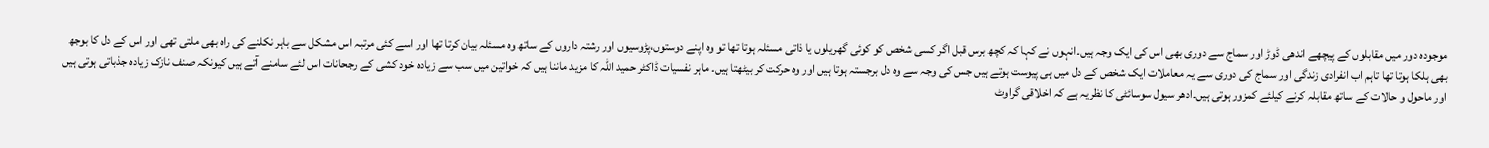موجودہ دور میں مقابلوں کے پیچھے اندھی ڈوڑ اور سماج سے دوری بھی اس کی ایک وجہ ہیں۔انہوں نے کہا کہ کچھ برس قبل اگر کسی شخص کو کوئی گھریلوں یا ذاتی مسئلہ ہوتا تھا تو وہ اپنے دوستوں،پڑوسیوں اور رشتہ داروں کے ساتھ وہ مسئلہ بیان کرتا تھا اور اسے کئی مرتبہ اس مشکل سے باہر نکلنے کی راہ بھی ملتی تھی اور اس کے دل کا بوجھ بھی ہلکا ہوتا تھا تاہم اب انفرادی زندگی اور سماج کی دوری سے یہ معاملات ایک شخص کے دل میں ہی پیوست ہوتے ہیں جس کی وجہ سے وہ دل برجستہ ہوتا ہیں اور وہ حرکت کر بیٹھتا ہیں۔ ماہر نفسیات ڈاکٹر حمید اللہ کا مزید ماننا ہیں کہ خواتین میں سب سے زیادہ خود کشی کے رجحانات اس لئے سامنے آتے ہیں کیونکہ صنف نازک زیادہ جذباتی ہوتی ہیں اور ماحول و حالات کے ساتھ مقابلہ کرنے کیلئے کمزور ہوتی ہیں۔ادھر سیول سوسائٹی کا نظریہ ہے کہ اخلاقی گراوٹ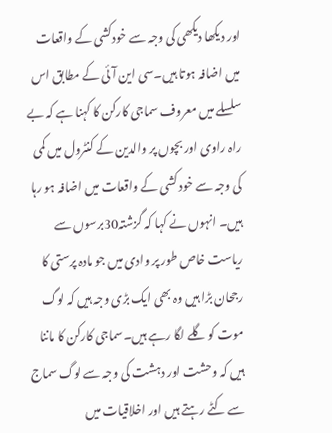اور دیکھا دیکھی کی وجہ سے خودکشی کے واقعات میں اضافہ ہوتا ہیں۔سی این آئی کے مطابق اس سلسلے میں معروف سماجی کارکن کا کہنا ہے کہ بے راہ راوی اور بچوں پر والدین کے کنٹرول میں کمی کی وجہ سے خود کشی کے واقعات میں اضافہ ہو رہا ہیں۔ انہوں نے کہا کہ گزشتہ30برسوں سے ریاست خاص طور پر وادی میں جو مادہ پرستی کا رجحان بڑا ہیں وہ بھی ایک بڑی وجہ ہیں کہ لوگ موت کو گلے لگا رہے ہیں۔سماجی کارکن کا ماننا ہیں کہ وحشت اور دہشت کی وجہ سے لوگ سماج سے کٹے رہتے ہیں اور اخلاقیات میں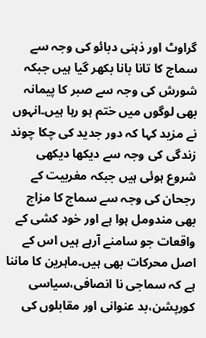گراوٹ اور ذہنی دبائو کی وجہ سے سماج کا تانا بانا بکھر گیا ہیں جبکہ شورش کی وجہ سے صبر کا پیمانہ بھی لوگوں میں ختم ہو رہا ہیں۔انہوں نے مزید کہا کہ دور جدید کی چکا چوند زندگی کی وجہ سے دیکھا دیکھی شروع ہوئی ہیں جبکہ مغربیت کے رجحان کی وجہ سے سماج کا مزاج بھی مندومل ہوا ہے اور خود کشی کے واقعات جو سامنے آرہے ہیں اس کے اصل محرکات بھی ہیں۔ماہرین کا ماننا ہے کہ سماجی نا انصافی،سیاسی کورپشن،بد عنوانی اور مقابلوں کی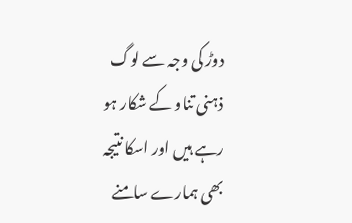دوڑ کی وجہ سے لوگ ذہنی تناو کے شکار ہو رہے ہیں اور اسکا نتیجہ بھی ہمارے سامنے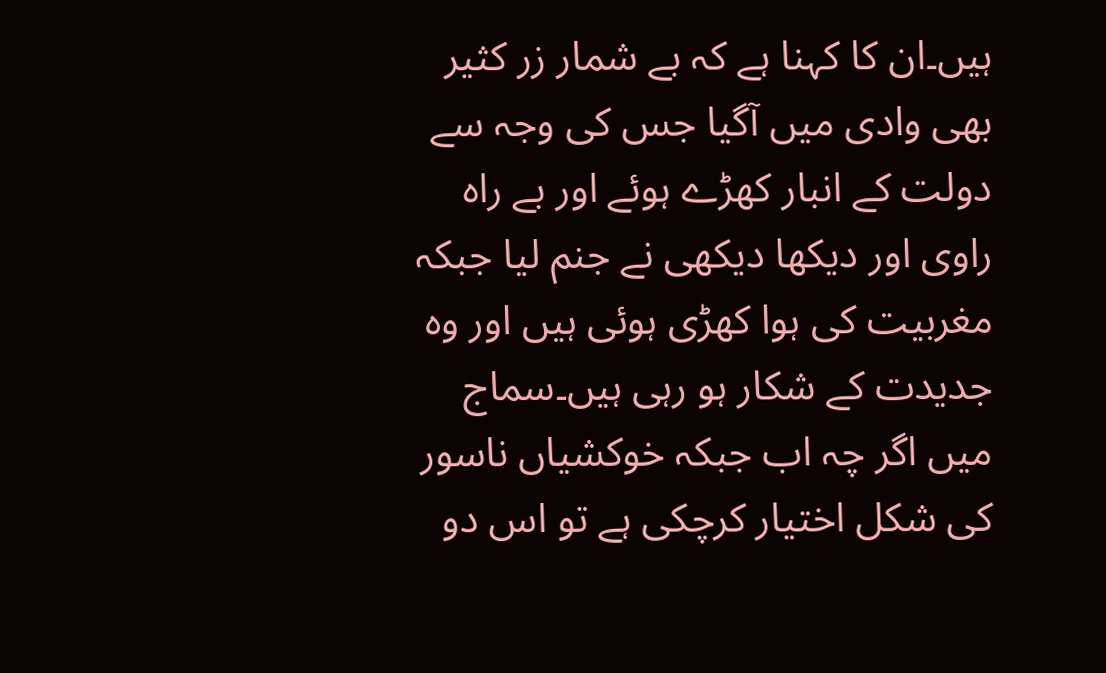ہیں۔ان کا کہنا ہے کہ بے شمار زر کثیر بھی وادی میں آگیا جس کی وجہ سے دولت کے انبار کھڑے ہوئے اور بے راہ راوی اور دیکھا دیکھی نے جنم لیا جبکہ مغربیت کی ہوا کھڑی ہوئی ہیں اور وہ جدیدت کے شکار ہو رہی ہیں۔سماج میں اگر چہ اب جبکہ خوکشیاں ناسور کی شکل اختیار کرچکی ہے تو اس دو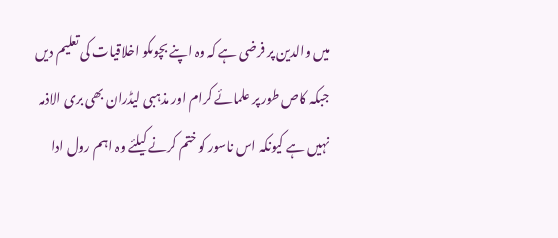میں والدین پر فرضی ہے کہ وہ اپنے بچوںکو اخلاقیات کی تعلیم دیں جبکہ کاص طور پر علمائے کرام اور مذہبی لیڈران بھی بری الاذمہ نہیں ہے کیونکہ اس ناسور کو ختم کرنے کیلئے وہ اہم رول ادا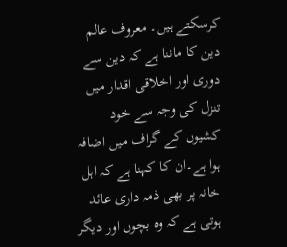کرسکتے ہیں۔ معروف عالم دین کا ماننا ہے کہ دین سے دوری اور اخلاقی اقدار میں تنزل کی وجہ سے خود کشیوں کے گراف میں اضافہ ہوا ہے۔ان کا کہنا ہے کہ اہل خانہ پر بھی ذمہ داری عائد ہوتی ہے کہ وہ بچوں اور دیگر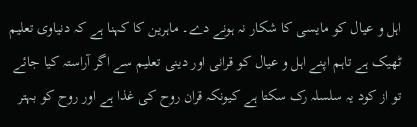اہل و عیال کو مایسی کا شکار نہ ہونے دے۔ ماہرین کا کہنا ہے کہ دنیاوی تعلیم ٹھیک ہے تاہم اپنے اہل و عیال کو قرانی اور دینی تعلیم سے اگر آراستہ کیا جائے تو از کود یہ سلسلہ رک سکتا ہے کیونکہ قران روح کی غذا ہے اور روح کو بہتر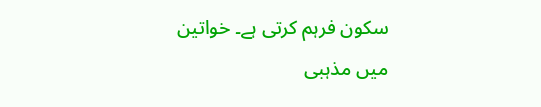سکون فرہم کرتی ہے۔ خواتین میں مذہبی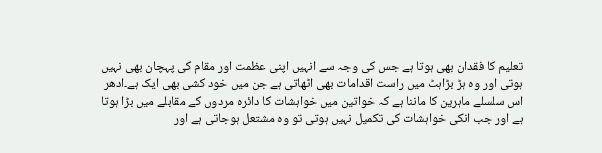تعلیم کا فقدان بھی ہوتا ہے جس کی وجہ سے انہیں اپنی عظمت اور مقام کی پہچان بھی نہیں ہوتی اور وہ ہڑ بڑاہٹ میں راست اقدامات بھی اٹھاتی ہے جن میں خود کشی بھی ایک ہے۔ادھر اس سلسلے ماہرین کا ماننا ہے کہ خواتین میں خواہشات کا دائرہ مردوں کے مقابلے میں بڑا ہوتا ہے اور جب انکی خواہشات کی تکمیل نہیں ہوتی تو وہ مشتعل ہوجاتی ہے اور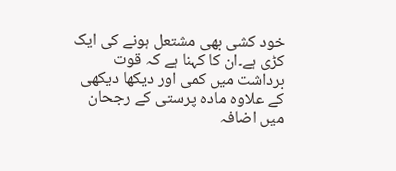خود کشی بھی مشتعل ہونے کی ایک کڑی ہے۔ان کا کہنا ہے کہ قوت برداشت میں کمی اور دیکھا دیکھی کے علاوہ مادہ پرستی کے رجحان میں اضافہ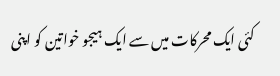کئی ایک محرکات میں سے ایک ہیجو خواتین کو اپنی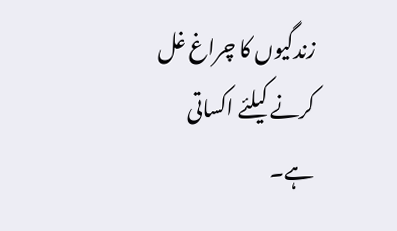زندگیوں کا چراغ غل کرنے کیلئے اکساتی ہے۔